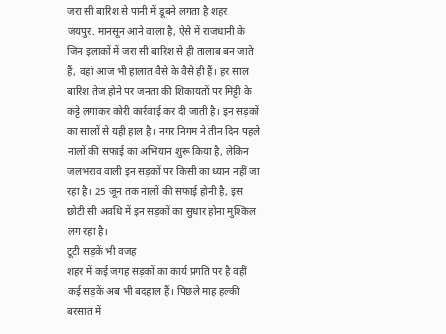जरा सी बारिश से पानी में डूबने लगता है शहर
जयपुर. मानसून आने वाला है, ऐसे में राजधानी के जिन इलाकों में जरा सी बारिश से ही तालाब बन जाते हैं, वहां आज भी हालात वैसे के वैसे ही हैं। हर साल बारिश तेज होने पर जनता की शिकायतों पर मिट्टी के कट्टे लगाकर कोरी कार्रवाई कर दी जाती है। इन सड़कों का सालों से यही हाल है। नगर निगम ने तीन दिन पहले नालों की सफाई का अभियान शुरू किया है, लेकिन जलभराव वाली इन सड़कों पर किसी का ध्यान नहीं जा रहा है। 25 जून तक नालों की सफाई होनी है, इस छोटी सी अवधि में इन सड़कों का सुधार होना मुश्किल लग रहा है।
टूटी सड़कें भी वजह
शहर में कई जगह सड़कों का कार्य प्रगति पर है वहीं कई सड़कें अब भी बदहाल हैं। पिछले माह हल्की बरसात में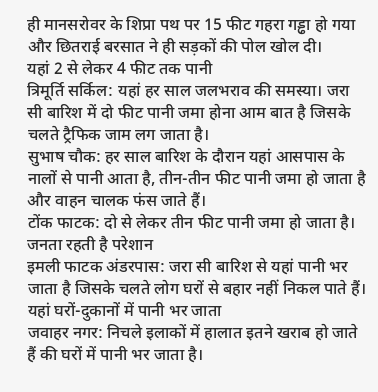ही मानसरोवर के शिप्रा पथ पर 15 फीट गहरा गड्ढा हो गया और छितराई बरसात ने ही सड़कों की पोल खोल दी।
यहां 2 से लेकर 4 फीट तक पानी
त्रिमूर्ति सर्किल: यहां हर साल जलभराव की समस्या। जरा सी बारिश में दो फीट पानी जमा होना आम बात है जिसके चलते ट्रैफिक जाम लग जाता है।
सुभाष चौक: हर साल बारिश के दौरान यहां आसपास के नालों से पानी आता है, तीन-तीन फीट पानी जमा हो जाता है और वाहन चालक फंस जाते हैं।
टोंक फाटक: दो से लेकर तीन फीट पानी जमा हो जाता है। जनता रहती है परेशान
इमली फाटक अंडरपास: जरा सी बारिश से यहां पानी भर जाता है जिसके चलते लोग घरों से बहार नहीं निकल पाते हैं।
यहां घरों-दुकानों में पानी भर जाता
जवाहर नगर: निचले इलाकों में हालात इतने खराब हो जाते हैं की घरों में पानी भर जाता है।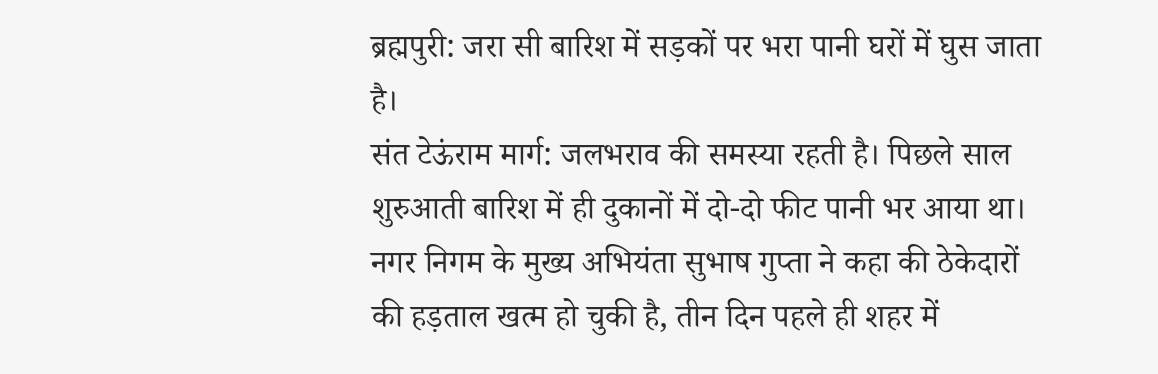ब्रह्मपुरी: जरा सी बारिश में सड़कों पर भरा पानी घरों में घुस जाता है।
संत टेऊंराम मार्ग: जलभराव की समस्या रहती है। पिछले साल शुरुआती बारिश में ही दुकानों में दो-दो फीट पानी भर आया था।
नगर निगम के मुख्य अभियंता सुभाष गुप्ता ने कहा की ठेकेदारों की हड़ताल खत्म हो चुकी है, तीन दिन पहले ही शहर में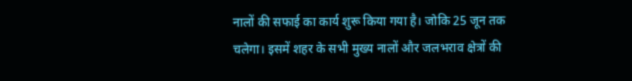नालों की सफाई का कार्य शुरू किया गया है। जोकि 25 जून तक चलेगा। इसमें शहर के सभी मुख्य नालों और जलभराव क्षेत्रों की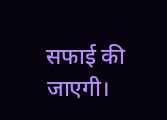सफाई की जाएगी।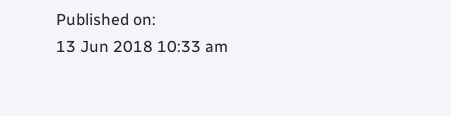Published on:
13 Jun 2018 10:33 am